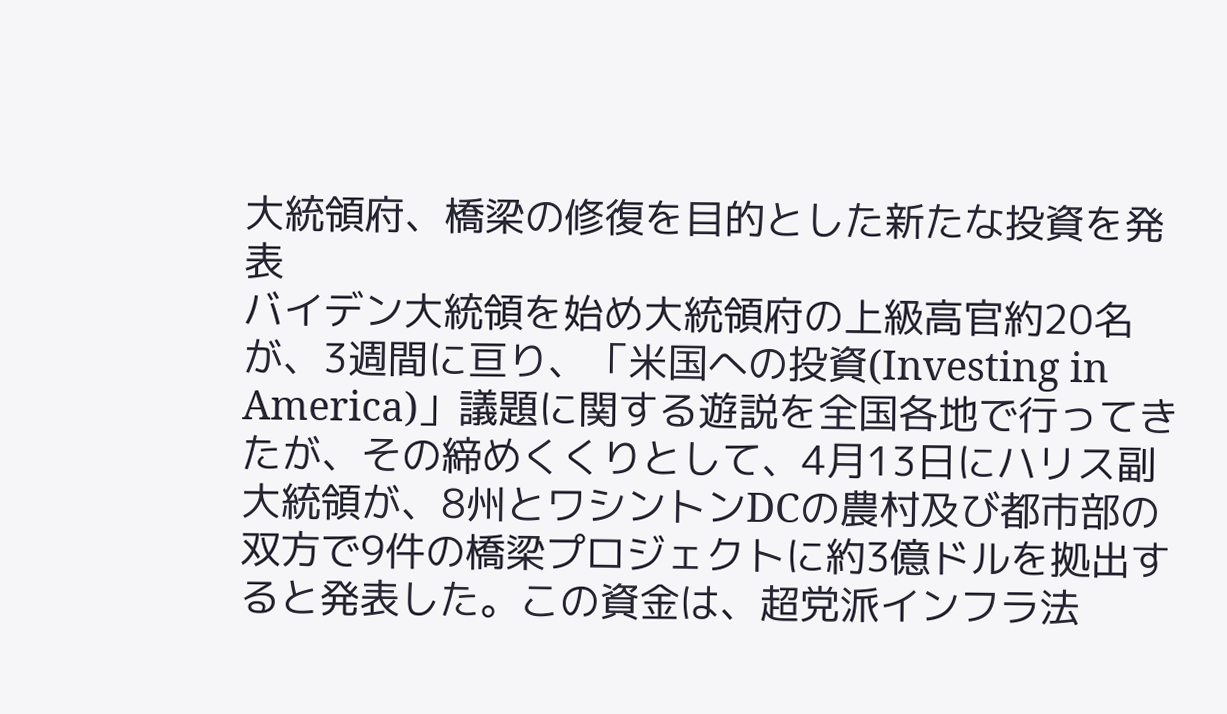大統領府、橋梁の修復を目的とした新たな投資を発表
バイデン大統領を始め大統領府の上級高官約20名が、3週間に亘り、「米国への投資(Investing in America)」議題に関する遊説を全国各地で行ってきたが、その締めくくりとして、4月13日にハリス副大統領が、8州とワシントンDCの農村及び都市部の双方で9件の橋梁プロジェクトに約3億ドルを拠出すると発表した。この資金は、超党派インフラ法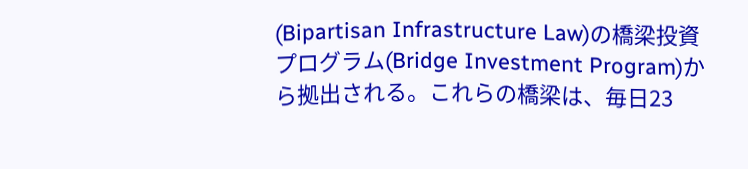(Bipartisan Infrastructure Law)の橋梁投資プログラム(Bridge Investment Program)から拠出される。これらの橋梁は、毎日23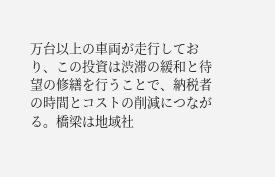万台以上の車両が走行しており、この投資は渋滞の緩和と待望の修繕を行うことで、納税者の時間とコストの削減につながる。橋梁は地域社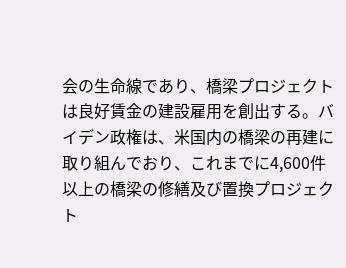会の生命線であり、橋梁プロジェクトは良好賃金の建設雇用を創出する。バイデン政権は、米国内の橋梁の再建に取り組んでおり、これまでに4,600件以上の橋梁の修繕及び置換プロジェクト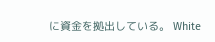に資金を拠出している。 White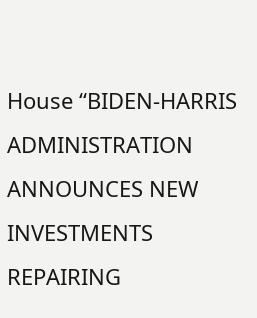House “BIDEN-HARRIS ADMINISTRATION ANNOUNCES NEW INVESTMENTS REPAIRING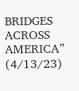BRIDGES ACROSS AMERICA” (4/13/23)